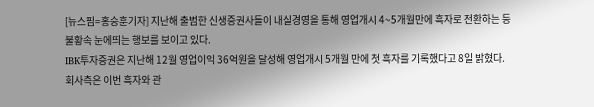[뉴스핌=홍승훈기자] 지난해 출범한 신생증권사들이 내실경영을 통해 영업개시 4~5개월만에 흑자로 전환하는 등 불황속 눈에띄는 행보를 보이고 있다.
IBK투자증권은 지난해 12월 영업이익 36억원을 달성해 영업개시 5개월 만에 첫 흑자를 기록했다고 8일 밝혔다.
회사측은 이번 흑자와 관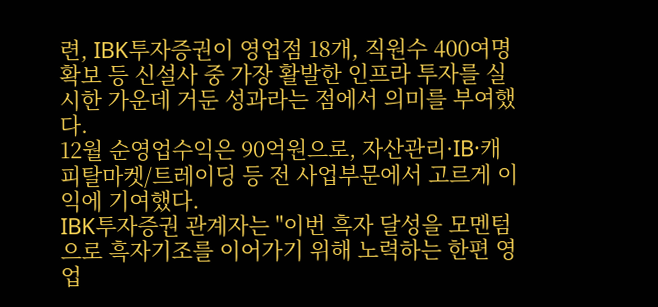련, IBK투자증권이 영업점 18개, 직원수 400여명 확보 등 신설사 중 가장 활발한 인프라 투자를 실시한 가운데 거둔 성과라는 점에서 의미를 부여했다.
12월 순영업수익은 90억원으로, 자산관리·IB·캐피탈마켓/트레이딩 등 전 사업부문에서 고르게 이익에 기여했다.
IBK투자증권 관계자는 "이번 흑자 달성을 모멘텀으로 흑자기조를 이어가기 위해 노력하는 한편 영업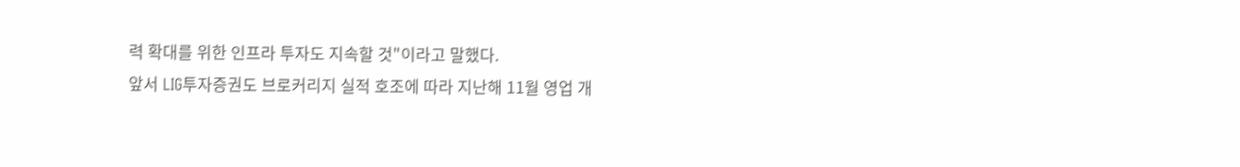력 확대를 위한 인프라 투자도 지속할 것"이라고 말했다.
앞서 LIG투자증권도 브로커리지 실적 호조에 따라 지난해 11월 영업 개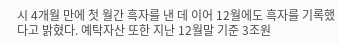시 4개월 만에 첫 월간 흑자를 낸 데 이어 12월에도 흑자를 기록했다고 밝혔다. 예탁자산 또한 지난 12월말 기준 3조원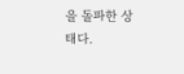을 돌파한 상태다.